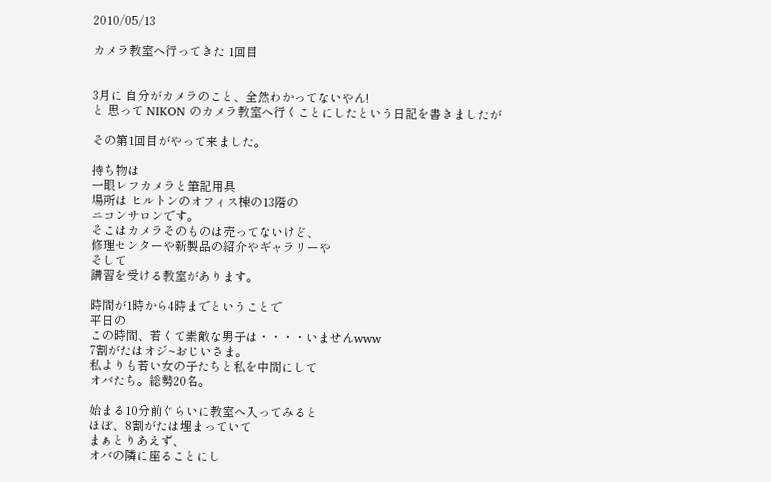2010/05/13

カメラ教室へ行ってきた 1回目


3月に 自分がカメラのこと、全然わかってないやん!
と 思って NIKON のカメラ教室へ行くことにしたという日記を書きましたが

その第1回目がやって来ました。

持ち物は
一眼レフカメラと筆記用具
場所は ヒルトンのオフィス棟の13階の
ニコンサロンです。
そこはカメラそのものは売ってないけど、
修理センターや新製品の紹介やギャラリーや
そして
講習を受ける教室があります。

時間が1時から4時までということで
平日の
この時間、若くて素敵な男子は・・・・いませんwww
7割がたはオジ~おじいさま。
私よりも若い女の子たちと私を中間にして
オバたち。総勢20名。

始まる10分前ぐらいに教室へ入ってみると
ほぼ、8割がたは埋まっていて
まぁとりあえず、
オバの隣に座ることにし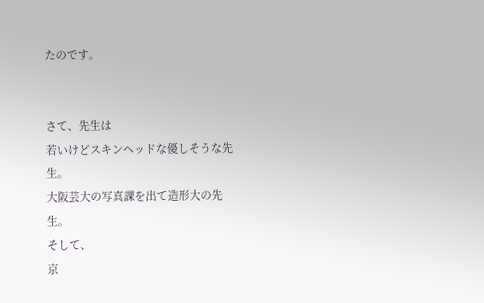たのです。


さて、先生は
若いけどスキンヘッドな優しそうな先生。
大阪芸大の写真課を出て造形大の先生。
そして、
京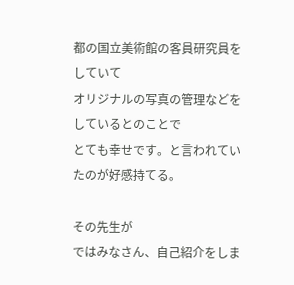都の国立美術館の客員研究員をしていて
オリジナルの写真の管理などをしているとのことで
とても幸せです。と言われていたのが好感持てる。

その先生が
ではみなさん、自己紹介をしま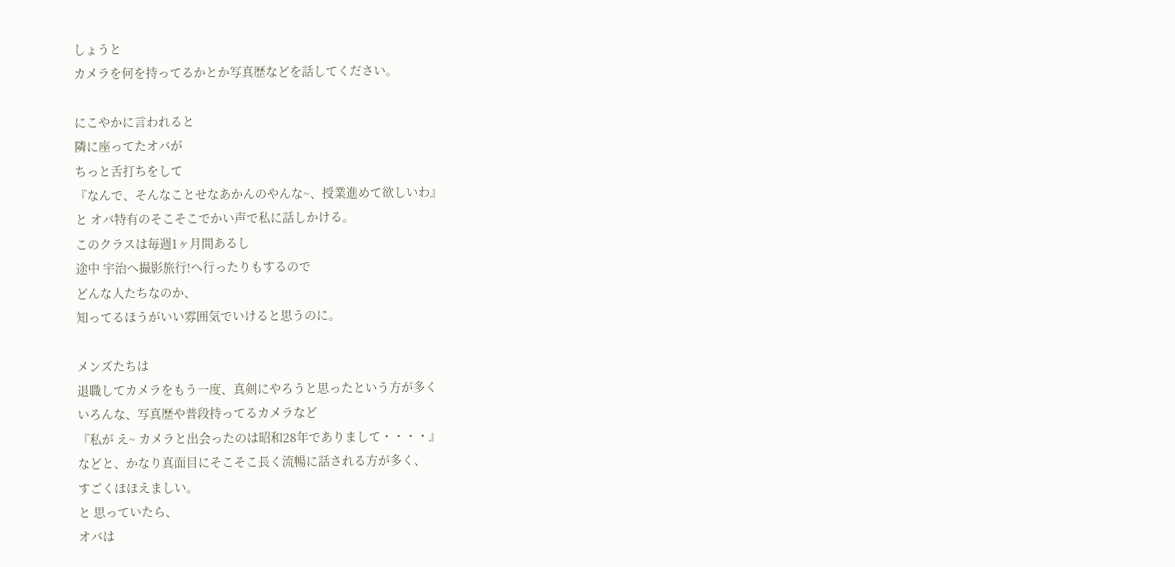しょうと
カメラを何を持ってるかとか写真歴などを話してください。

にこやかに言われると
隣に座ってたオバが
ちっと舌打ちをして
『なんで、そんなことせなあかんのやんな~、授業進めて欲しいわ』
と オバ特有のそこそこでかい声で私に話しかける。
このクラスは毎週1ヶ月間あるし
途中 宇治へ撮影旅行!へ行ったりもするので
どんな人たちなのか、
知ってるほうがいい雰囲気でいけると思うのに。

メンズたちは
退職してカメラをもう一度、真剣にやろうと思ったという方が多く
いろんな、写真歴や普段持ってるカメラなど
『私が え~ カメラと出会ったのは昭和28年でありまして・・・・』
などと、かなり真面目にそこそこ長く流暢に話される方が多く、
すごくほほえましい。
と 思っていたら、
オバは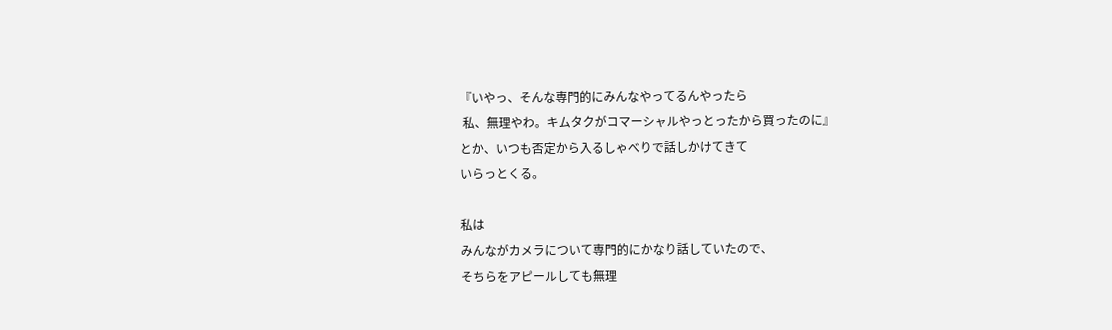『いやっ、そんな専門的にみんなやってるんやったら
 私、無理やわ。キムタクがコマーシャルやっとったから買ったのに』
とか、いつも否定から入るしゃべりで話しかけてきて
いらっとくる。

私は
みんながカメラについて専門的にかなり話していたので、
そちらをアピールしても無理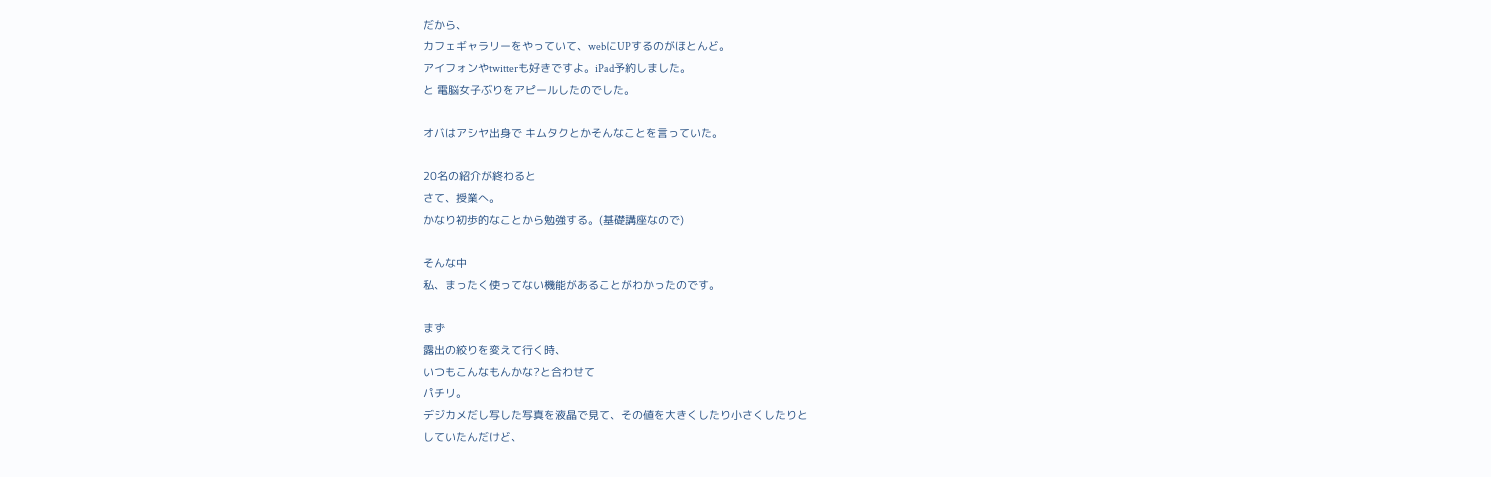だから、
カフェギャラリーをやっていて、webにUPするのがほとんど。
アイフォンやtwitterも好きですよ。iPad予約しました。
と 電脳女子ぶりをアピールしたのでした。

オバはアシヤ出身で キムタクとかそんなことを言っていた。

20名の紹介が終わると
さて、授業へ。
かなり初歩的なことから勉強する。(基礎講座なので)

そんな中
私、まったく使ってない機能があることがわかったのです。

まず
露出の絞りを変えて行く時、
いつもこんなもんかな?と合わせて
パチリ。
デジカメだし写した写真を液晶で見て、その値を大きくしたり小さくしたりと
していたんだけど、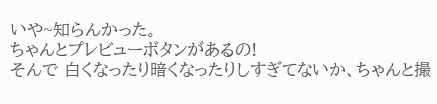いや~知らんかった。
ちゃんとプレビューボタンがあるの!
そんで 白くなったり暗くなったりしすぎてないか、ちゃんと撮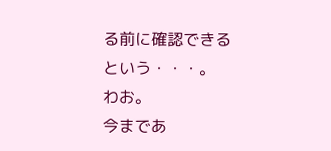る前に確認できるという・・・。
わお。
今まであ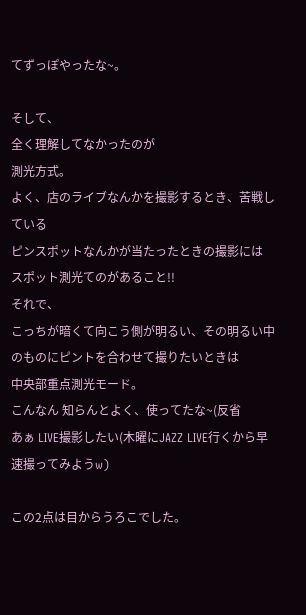てずっぽやったな~。

そして、
全く理解してなかったのが
測光方式。
よく、店のライブなんかを撮影するとき、苦戦している
ピンスポットなんかが当たったときの撮影には
スポット測光てのがあること!!
それで、
こっちが暗くて向こう側が明るい、その明るい中のものにピントを合わせて撮りたいときは
中央部重点測光モード。
こんなん 知らんとよく、使ってたな~(反省
あぁ LIVE撮影したい(木曜にJAZZ LIVE行くから早速撮ってみようw)

この2点は目からうろこでした。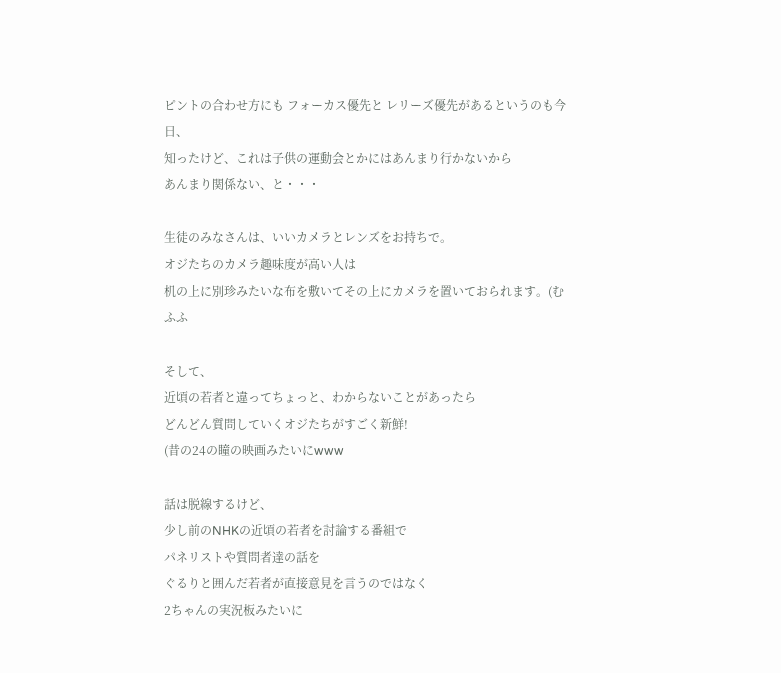ピントの合わせ方にも フォーカス優先と レリーズ優先があるというのも今日、
知ったけど、これは子供の運動会とかにはあんまり行かないから
あんまり関係ない、と・・・

生徒のみなさんは、いいカメラとレンズをお持ちで。
オジたちのカメラ趣味度が高い人は
机の上に別珍みたいな布を敷いてその上にカメラを置いておられます。(むふふ

そして、
近頃の若者と違ってちょっと、わからないことがあったら
どんどん質問していくオジたちがすごく新鮮!
(昔の24の瞳の映画みたいにwww

話は脱線するけど、
少し前のNHKの近頃の若者を討論する番組で
パネリストや質問者達の話を
ぐるりと囲んだ若者が直接意見を言うのではなく
2ちゃんの実況板みたいに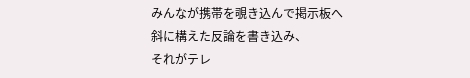みんなが携帯を覗き込んで掲示板へ
斜に構えた反論を書き込み、
それがテレ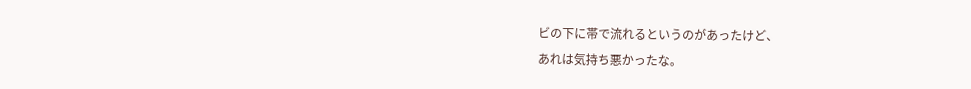ビの下に帯で流れるというのがあったけど、
あれは気持ち悪かったな。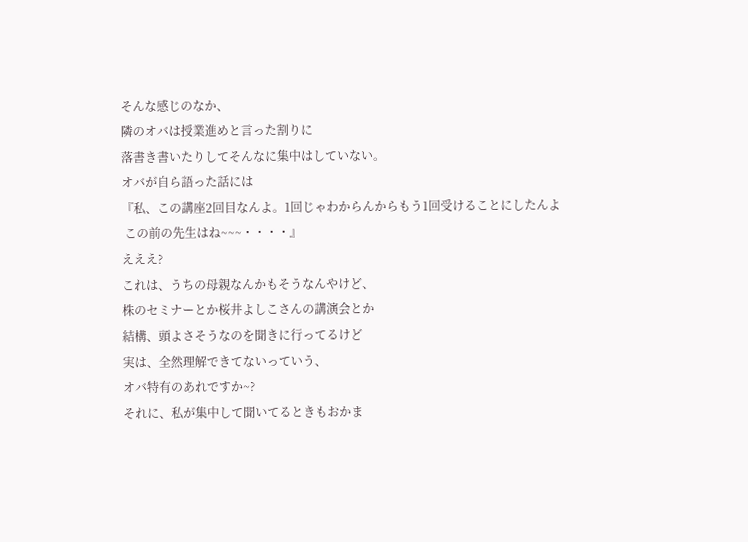そんな感じのなか、
隣のオバは授業進めと言った割りに
落書き書いたりしてそんなに集中はしていない。
オバが自ら語った話には
『私、この講座2回目なんよ。1回じゃわからんからもう1回受けることにしたんよ
 この前の先生はね~~~・・・・』
えええ?
これは、うちの母親なんかもそうなんやけど、
株のセミナーとか桜井よしこさんの講演会とか
結構、頭よさそうなのを聞きに行ってるけど
実は、全然理解できてないっていう、
オバ特有のあれですか~?
それに、私が集中して聞いてるときもおかま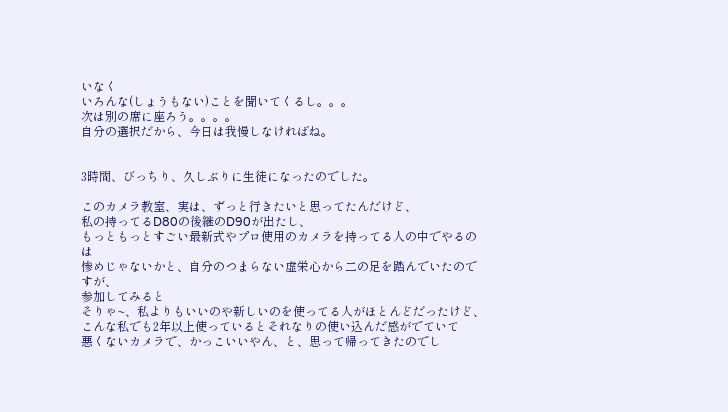いなく
いろんな(しょうもない)ことを聞いてくるし。。。
次は別の席に座ろう。。。。
自分の選択だから、今日は我慢しなければね。


3時間、びっちり、久しぶりに生徒になったのでした。

このカメラ教室、実は、ずっと行きたいと思ってたんだけど、
私の持ってるD80の後継のD90が出たし、
もっともっとすごい最新式やプロ使用のカメラを持ってる人の中でやるのは
惨めじゃないかと、自分のつまらない虚栄心から二の足を踏んでいたのですが、
参加してみると
そりゃ~、私よりもいいのや新しいのを使ってる人がほとんどだったけど、
こんな私でも2年以上使っているとそれなりの使い込んだ感がでていて
悪くないカメラで、かっこいいやん、と、思って帰ってきたのでし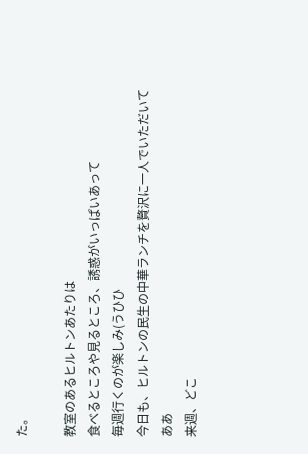た。

教室のあるヒルトンあたりは
食べるところや見るところ、誘惑がいっぱいあって
毎週行くのが楽しみ(うひひ
今日も、ヒルトンの民生の中華ランチを贅沢に一人でいただいて
ああ
来週、どこ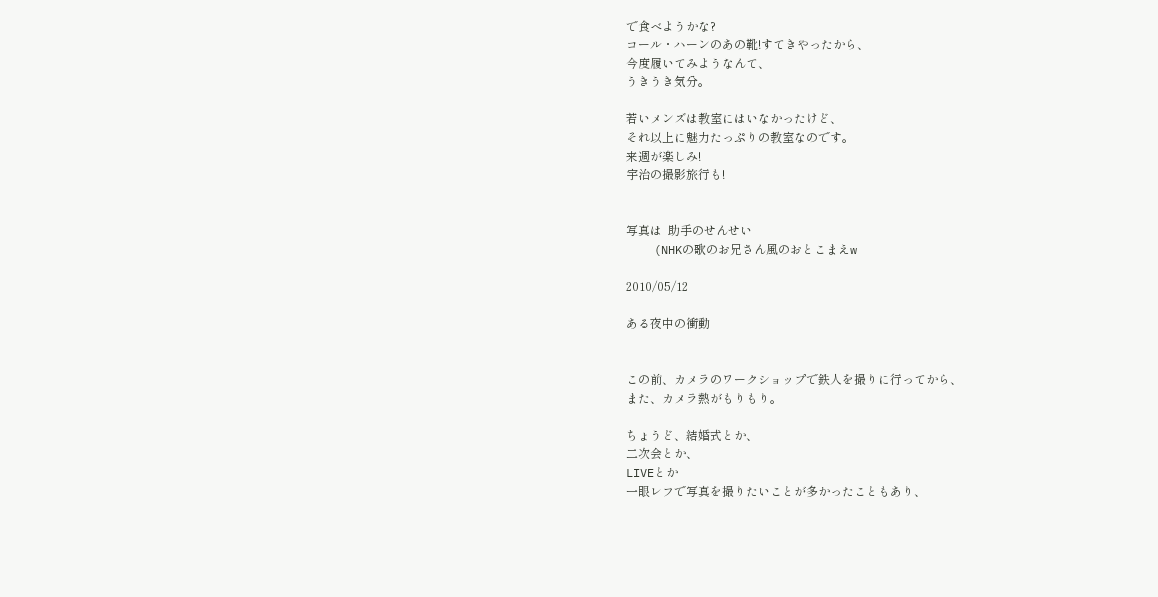で食べようかな?
コール・ハーンのあの靴!すてきやったから、
今度履いてみようなんて、
うきうき気分。

若いメンズは教室にはいなかったけど、
それ以上に魅力たっぷりの教室なのです。
来週が楽しみ!
宇治の撮影旅行も!


写真は  助手のせんせい
    (NHKの歌のお兄さん風のおとこまえw

2010/05/12

ある夜中の衝動


この前、カメラのワークショップで鉄人を撮りに行ってから、
また、カメラ熱がもりもり。

ちょうど、結婚式とか、
二次会とか、
LIVEとか
一眼レフで写真を撮りたいことが多かったこともあり、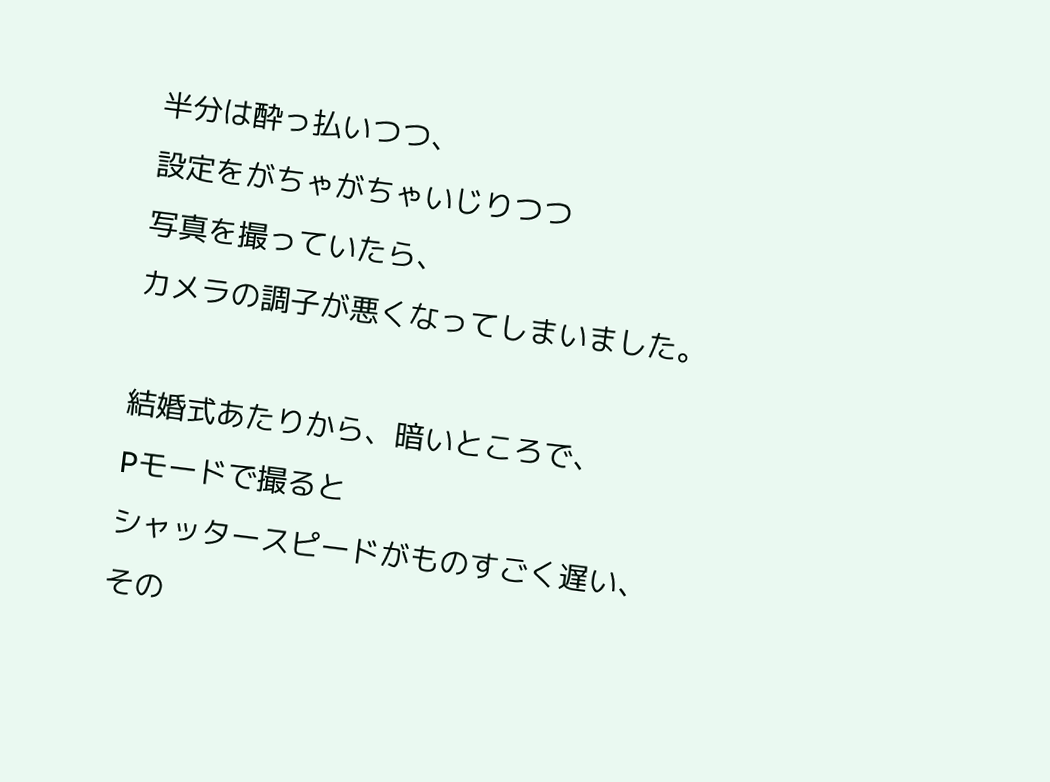半分は酔っ払いつつ、
設定をがちゃがちゃいじりつつ
写真を撮っていたら、
カメラの調子が悪くなってしまいました。

結婚式あたりから、暗いところで、
Pモードで撮ると
シャッタースピードがものすごく遅い、
その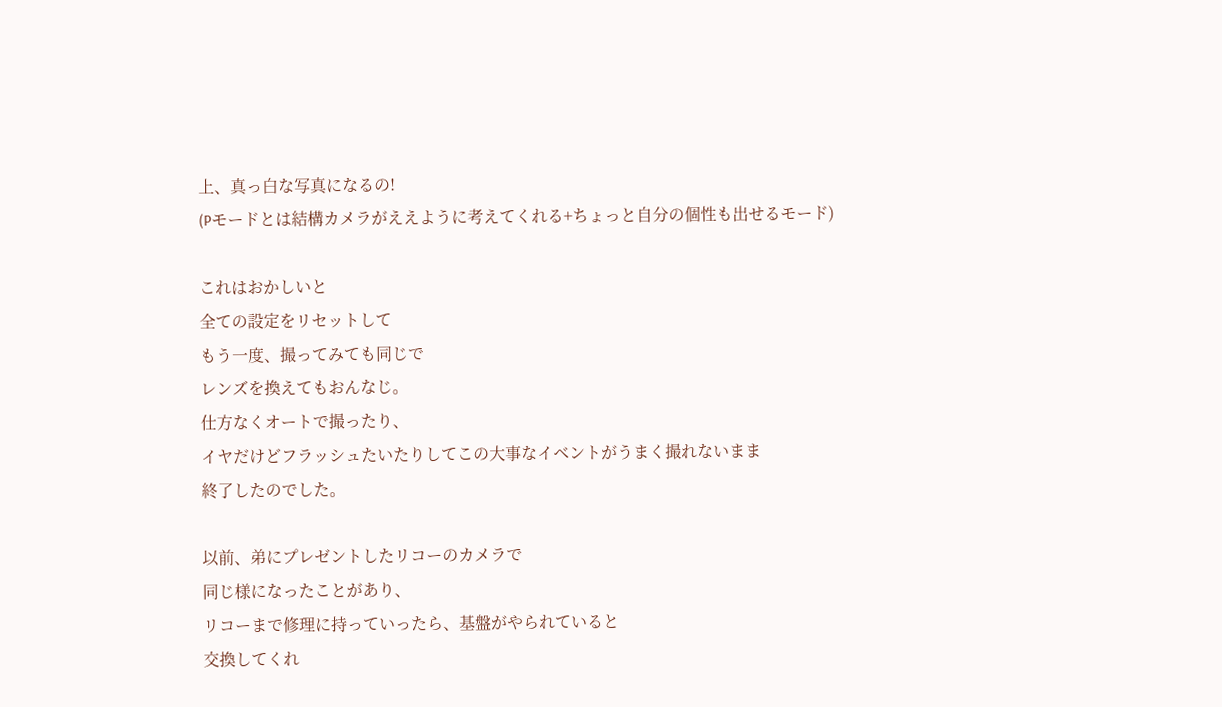上、真っ白な写真になるの!
(Pモードとは結構カメラがええように考えてくれる+ちょっと自分の個性も出せるモード)

これはおかしいと
全ての設定をリセットして
もう一度、撮ってみても同じで
レンズを換えてもおんなじ。
仕方なくオートで撮ったり、
イヤだけどフラッシュたいたりしてこの大事なイベントがうまく撮れないまま
終了したのでした。

以前、弟にプレゼントしたリコーのカメラで
同じ様になったことがあり、
リコーまで修理に持っていったら、基盤がやられていると
交換してくれ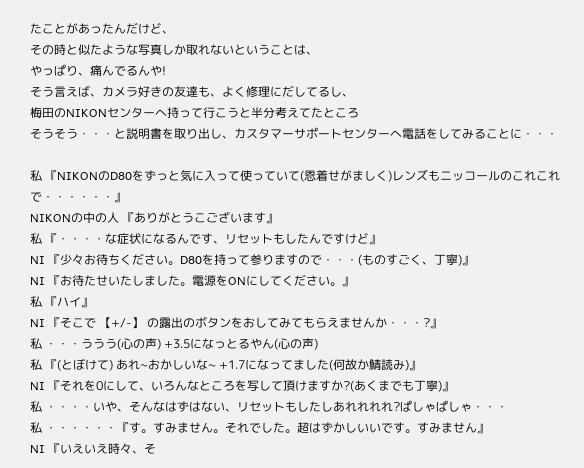たことがあったんだけど、
その時と似たような写真しか取れないということは、
やっぱり、痛んでるんや!
そう言えば、カメラ好きの友達も、よく修理にだしてるし、
梅田のNIKONセンターへ持って行こうと半分考えてたところ
そうそう・・・と説明書を取り出し、カスタマーサポートセンターへ電話をしてみることに・・・

私 『NIKONのD80をずっと気に入って使っていて(恩着せがましく)レンズもニッコールのこれこれで・・・・・・』
NIKONの中の人 『ありがとうこございます』
私 『・・・・な症状になるんです、リセットもしたんですけど』
NI 『少々お待ちください。D80を持って参りますので・・・(ものすごく、丁寧)』
NI 『お待たせいたしました。電源をONにしてください。』
私 『ハイ』
NI 『そこで 【+/-】 の露出のボタンをおしてみてもらえませんか・・・?』
私 ・・・ううう(心の声) +3.5になっとるやん(心の声)
私 『(とぼけて) あれ~おかしいな~ +1.7になってました(何故か鯖読み)』
NI 『それを0にして、いろんなところを写して頂けますか?(あくまでも丁寧)』
私 ・・・・いや、そんなはずはない、リセットもしたしあれれれれ?ぱしゃぱしゃ・・・
私 ・・・・・・『す。すみません。それでした。超はずかしいいです。すみません』
NI 『いえいえ時々、そ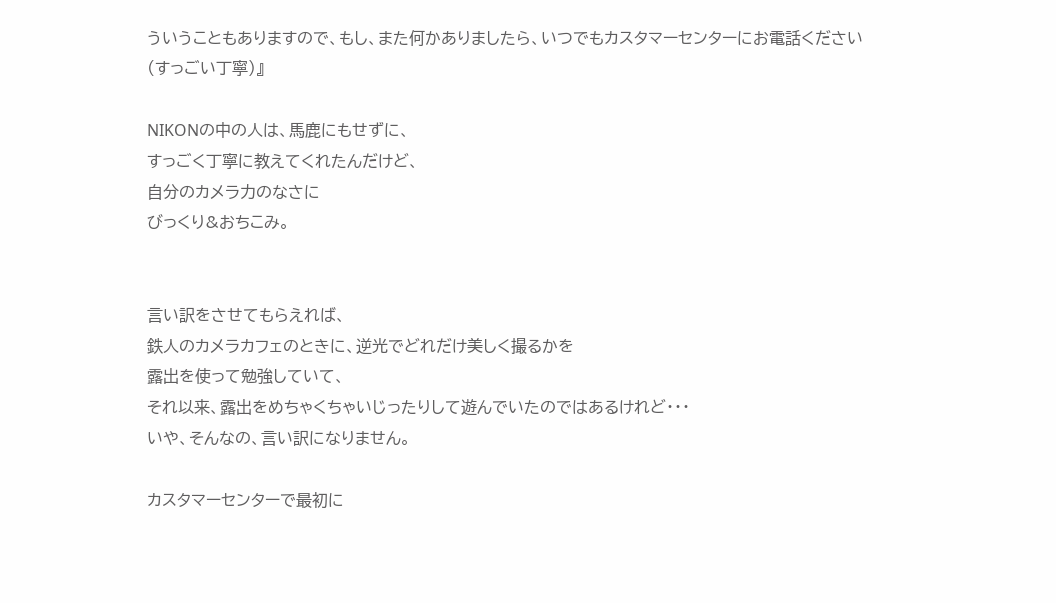ういうこともありますので、もし、また何かありましたら、いつでもカスタマーセンターにお電話ください(すっごい丁寧)』

NIKONの中の人は、馬鹿にもせずに、
すっごく丁寧に教えてくれたんだけど、
自分のカメラ力のなさに
びっくり&おちこみ。


言い訳をさせてもらえれば、
鉄人のカメラカフェのときに、逆光でどれだけ美しく撮るかを
露出を使って勉強していて、
それ以来、露出をめちゃくちゃいじったりして遊んでいたのではあるけれど・・・
いや、そんなの、言い訳になりません。

カスタマーセンターで最初に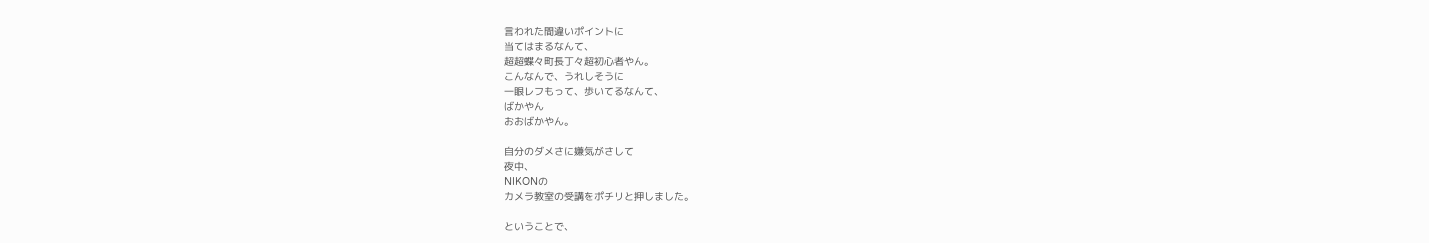言われた間違いポイントに
当てはまるなんて、
超超蝶々町長丁々超初心者やん。
こんなんで、うれしそうに
一眼レフもって、歩いてるなんて、
ばかやん
おおばかやん。

自分のダメさに嫌気がさして
夜中、
NIKONの
カメラ教室の受講をポチリと押しました。

ということで、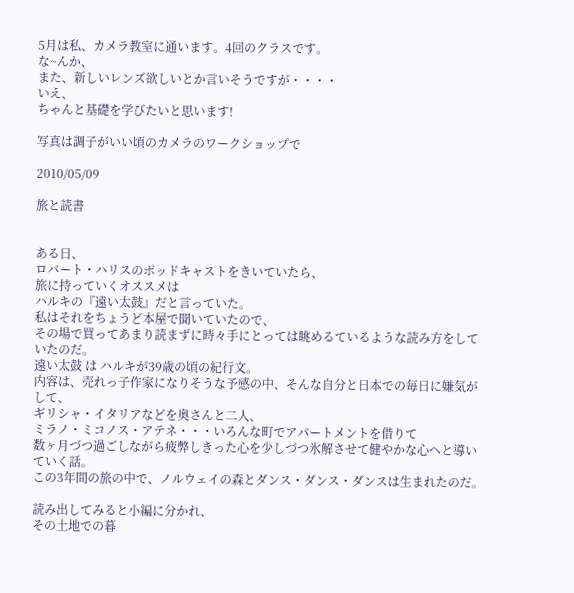5月は私、カメラ教室に通います。4回のクラスです。
な~んか、
また、新しいレンズ欲しいとか言いそうですが・・・・
いえ、
ちゃんと基礎を学びたいと思います!

写真は調子がいい頃のカメラのワークショップで

2010/05/09

旅と読書


ある日、
ロバート・ハリスのポッドキャストをきいていたら、
旅に持っていくオススメは
ハルキの『遠い太鼓』だと言っていた。
私はそれをちょうど本屋で聞いていたので、
その場で買ってあまり読まずに時々手にとっては眺めるているような読み方をしていたのだ。
遠い太鼓 は ハルキが39歳の頃の紀行文。
内容は、売れっ子作家になりそうな予感の中、そんな自分と日本での毎日に嫌気がして、
ギリシャ・イタリアなどを奥さんと二人、
ミラノ・ミコノス・アテネ・・・いろんな町でアパートメントを借りて
数ヶ月づつ過ごしながら疲弊しきった心を少しづつ氷解させて健やかな心へと導いていく話。
この3年間の旅の中で、ノルウェイの森とダンス・ダンス・ダンスは生まれたのだ。

読み出してみると小編に分かれ、
その土地での暮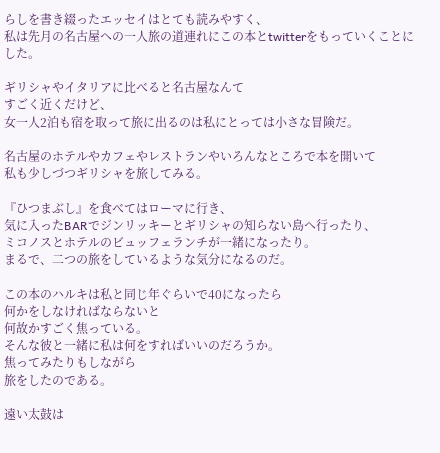らしを書き綴ったエッセイはとても読みやすく、
私は先月の名古屋への一人旅の道連れにこの本とtwitterをもっていくことにした。

ギリシャやイタリアに比べると名古屋なんて
すごく近くだけど、
女一人2泊も宿を取って旅に出るのは私にとっては小さな冒険だ。

名古屋のホテルやカフェやレストランやいろんなところで本を開いて
私も少しづつギリシャを旅してみる。

『ひつまぶし』を食べてはローマに行き、
気に入ったBARでジンリッキーとギリシャの知らない島へ行ったり、
ミコノスとホテルのビュッフェランチが一緒になったり。
まるで、二つの旅をしているような気分になるのだ。

この本のハルキは私と同じ年ぐらいで40になったら
何かをしなければならないと
何故かすごく焦っている。
そんな彼と一緒に私は何をすればいいのだろうか。
焦ってみたりもしながら
旅をしたのである。

遠い太鼓は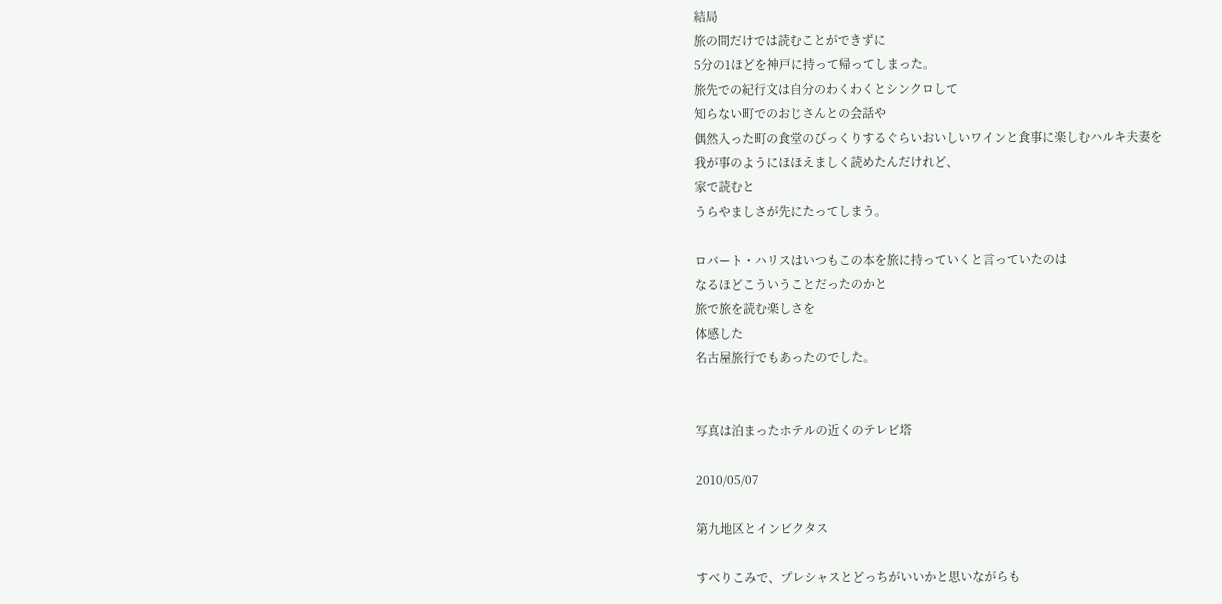結局
旅の間だけでは読むことができずに
5分の1ほどを神戸に持って帰ってしまった。
旅先での紀行文は自分のわくわくとシンクロして
知らない町でのおじさんとの会話や
偶然入った町の食堂のびっくりするぐらいおいしいワインと食事に楽しむハルキ夫妻を
我が事のようにほほえましく読めたんだけれど、
家で読むと
うらやましさが先にたってしまう。

ロバート・ハリスはいつもこの本を旅に持っていくと言っていたのは
なるほどこういうことだったのかと
旅で旅を読む楽しさを
体感した
名古屋旅行でもあったのでした。


写真は泊まったホテルの近くのテレビ塔

2010/05/07

第九地区とインビクタス

すべりこみで、プレシャスとどっちがいいかと思いながらも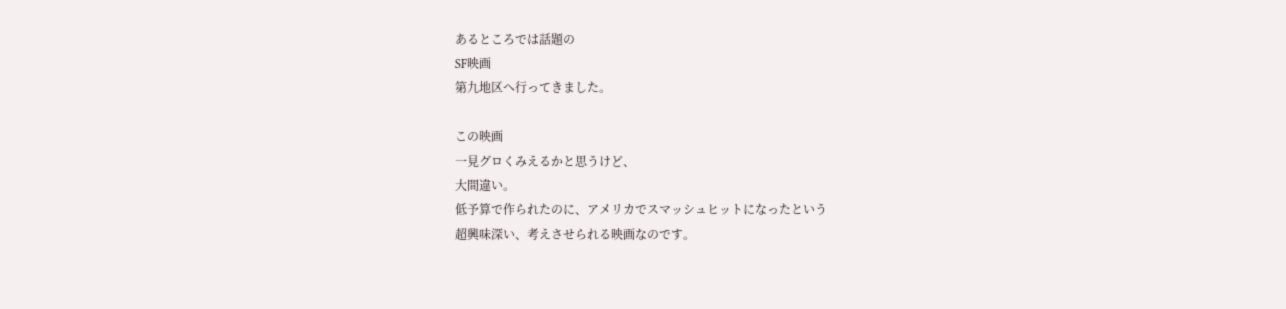あるところでは話題の
SF映画
第九地区へ行ってきました。

この映画
一見グロくみえるかと思うけど、
大間違い。
低予算で作られたのに、アメリカでスマッシュヒットになったという
超興味深い、考えさせられる映画なのです。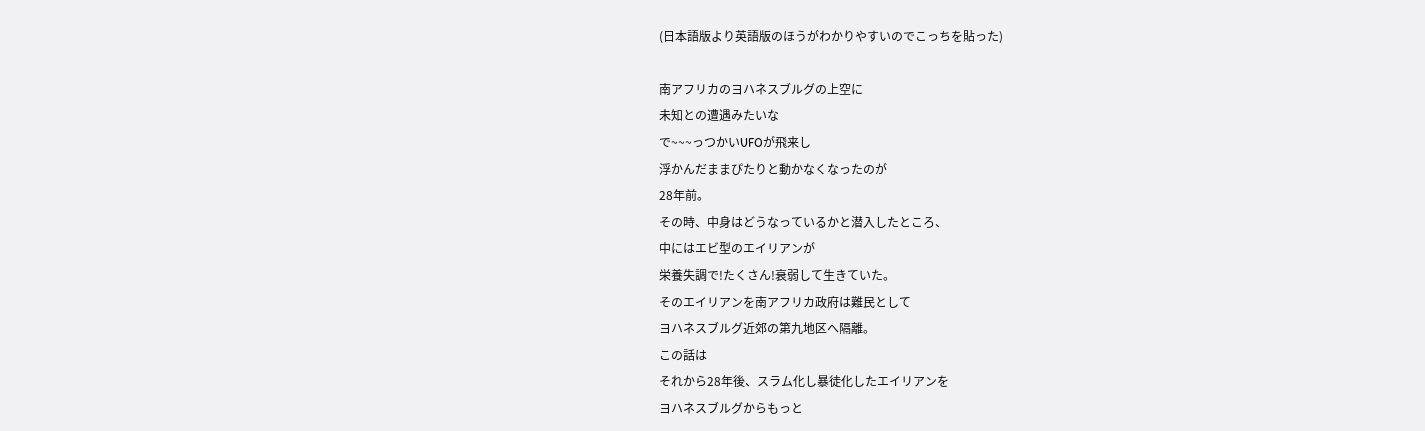(日本語版より英語版のほうがわかりやすいのでこっちを貼った)

南アフリカのヨハネスブルグの上空に
未知との遭遇みたいな
で~~~っつかいUFOが飛来し
浮かんだままぴたりと動かなくなったのが
28年前。
その時、中身はどうなっているかと潜入したところ、
中にはエビ型のエイリアンが
栄養失調で!たくさん!衰弱して生きていた。
そのエイリアンを南アフリカ政府は難民として
ヨハネスブルグ近郊の第九地区へ隔離。
この話は
それから28年後、スラム化し暴徒化したエイリアンを
ヨハネスブルグからもっと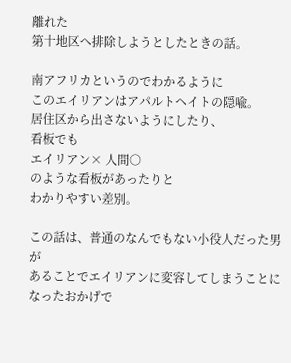離れた
第十地区へ排除しようとしたときの話。

南アフリカというのでわかるように
このエイリアンはアパルトヘイトの隠喩。
居住区から出さないようにしたり、
看板でも
エイリアン× 人間○
のような看板があったりと
わかりやすい差別。

この話は、普通のなんでもない小役人だった男が
あることでエイリアンに変容してしまうことになったおかげで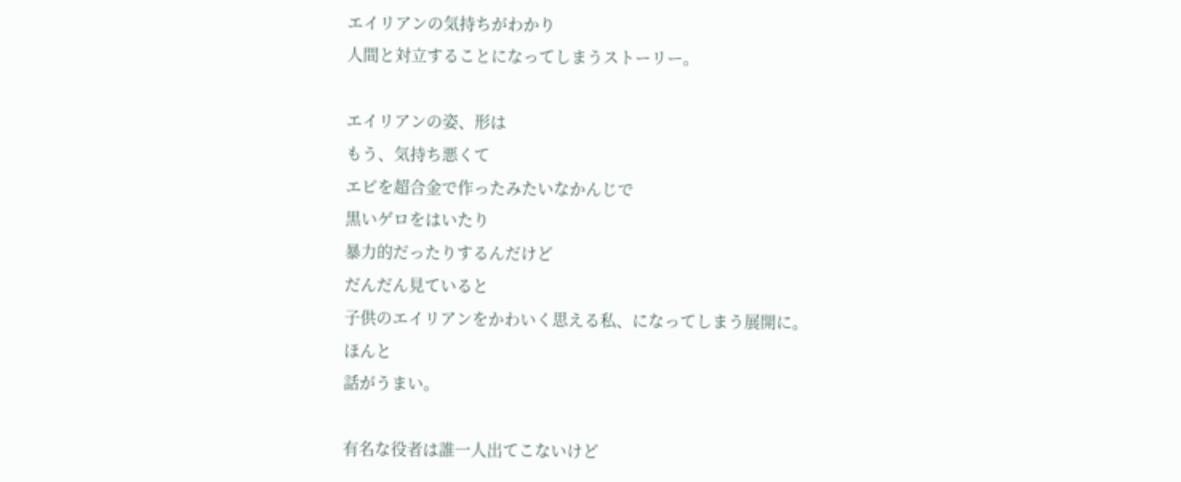エイリアンの気持ちがわかり
人間と対立することになってしまうストーリー。

エイリアンの姿、形は
もう、気持ち悪くて
エビを超合金で作ったみたいなかんじで
黒いゲロをはいたり
暴力的だったりするんだけど
だんだん見ていると
子供のエイリアンをかわいく思える私、になってしまう展開に。
ほんと
話がうまい。

有名な役者は誰一人出てこないけど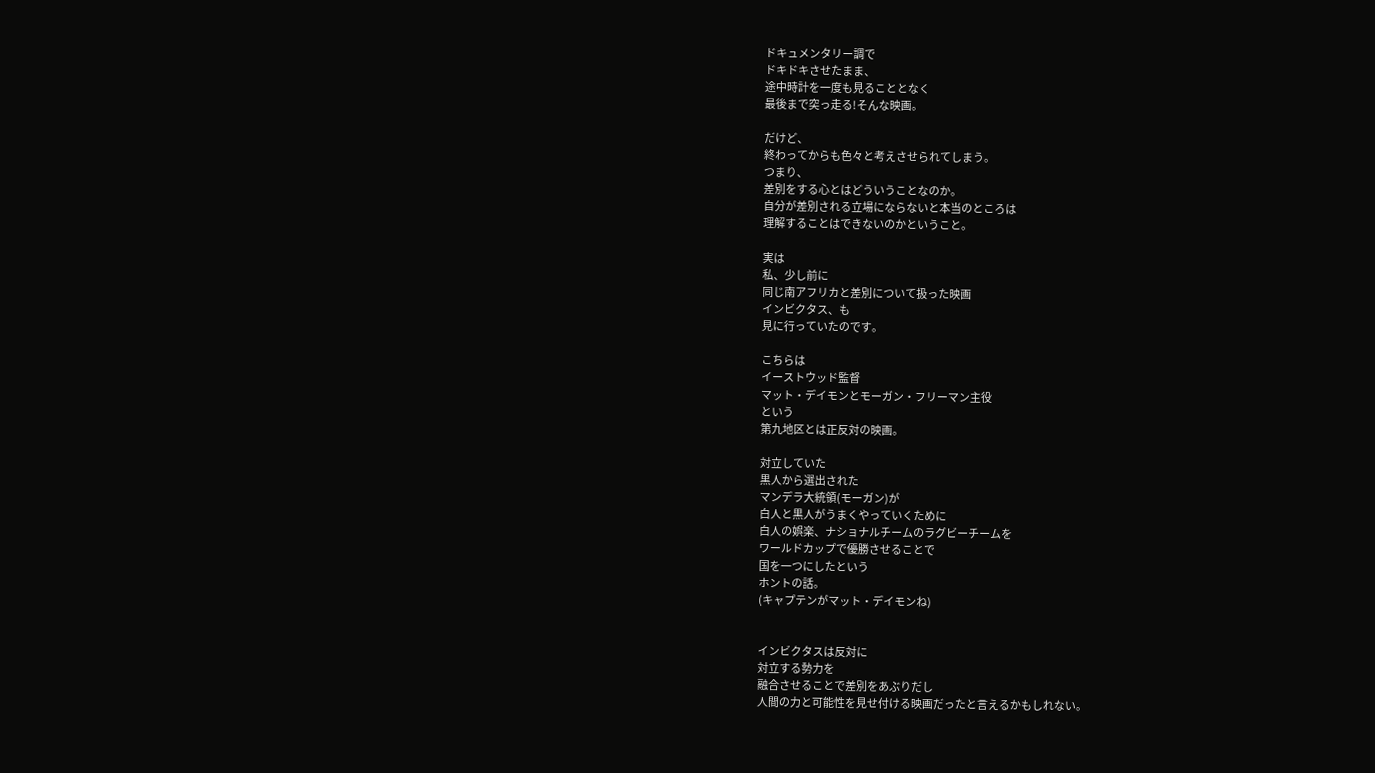ドキュメンタリー調で
ドキドキさせたまま、
途中時計を一度も見ることとなく
最後まで突っ走る!そんな映画。

だけど、
終わってからも色々と考えさせられてしまう。
つまり、
差別をする心とはどういうことなのか。
自分が差別される立場にならないと本当のところは
理解することはできないのかということ。

実は
私、少し前に
同じ南アフリカと差別について扱った映画
インビクタス、も
見に行っていたのです。

こちらは
イーストウッド監督
マット・デイモンとモーガン・フリーマン主役
という
第九地区とは正反対の映画。

対立していた
黒人から選出された
マンデラ大統領(モーガン)が
白人と黒人がうまくやっていくために
白人の娯楽、ナショナルチームのラグビーチームを
ワールドカップで優勝させることで
国を一つにしたという
ホントの話。
(キャプテンがマット・デイモンね)


インビクタスは反対に
対立する勢力を
融合させることで差別をあぶりだし
人間の力と可能性を見せ付ける映画だったと言えるかもしれない。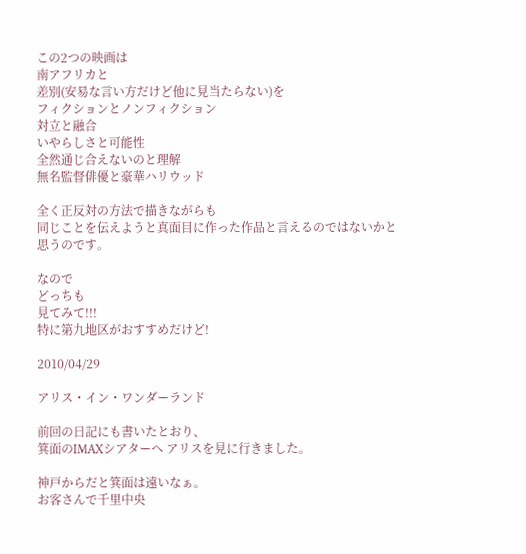この2つの映画は
南アフリカと
差別(安易な言い方だけど他に見当たらない)を
フィクションとノンフィクション
対立と融合
いやらしさと可能性
全然通じ合えないのと理解
無名監督俳優と豪華ハリウッド

全く正反対の方法で描きながらも
同じことを伝えようと真面目に作った作品と言えるのではないかと
思うのです。

なので
どっちも
見てみて!!!
特に第九地区がおすすめだけど!

2010/04/29

アリス・イン・ワンダーランド

前回の日記にも書いたとおり、
箕面のIMAXシアターへ アリスを見に行きました。

神戸からだと箕面は遠いなぁ。
お客さんで千里中央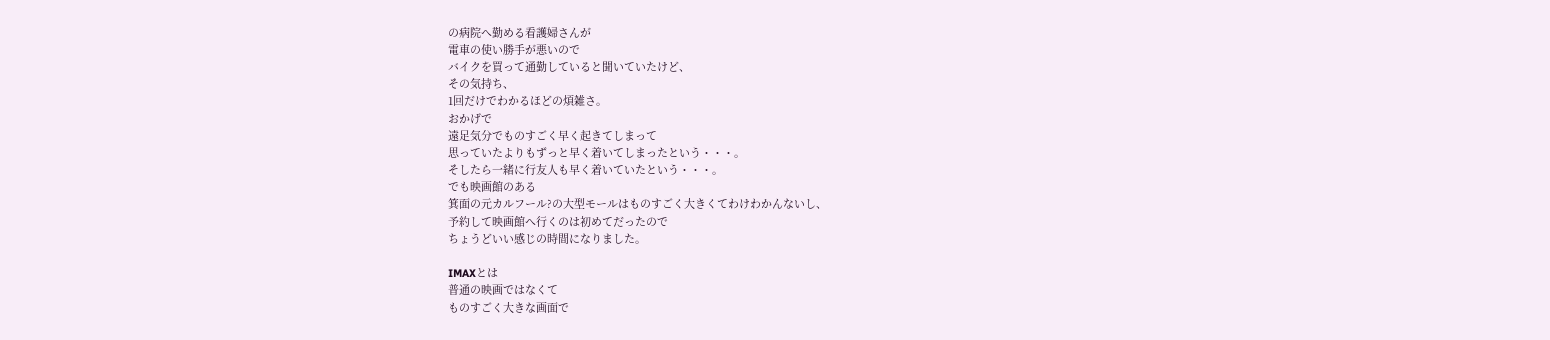の病院へ勤める看護婦さんが
電車の使い勝手が悪いので
バイクを買って通勤していると聞いていたけど、
その気持ち、
1回だけでわかるほどの煩雑さ。
おかげで
遠足気分でものすごく早く起きてしまって
思っていたよりもずっと早く着いてしまったという・・・。
そしたら一緒に行友人も早く着いていたという・・・。
でも映画館のある
箕面の元カルフール?の大型モールはものすごく大きくてわけわかんないし、
予約して映画館へ行くのは初めてだったので
ちょうどいい感じの時間になりました。

IMAXとは
普通の映画ではなくて
ものすごく大きな画面で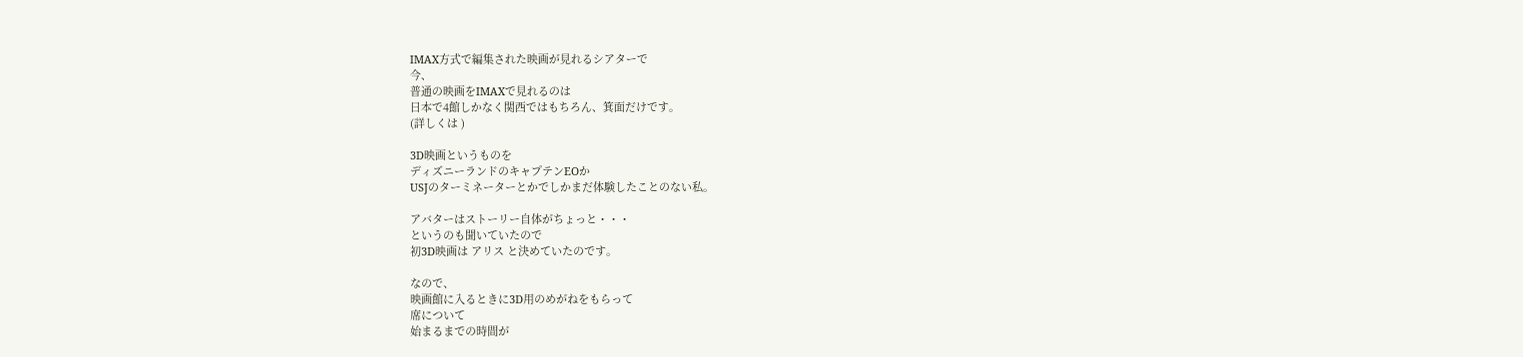IMAX方式で編集された映画が見れるシアターで
今、
普通の映画をIMAXで見れるのは
日本で4館しかなく関西ではもちろん、箕面だけです。
(詳しくは )

3D映画というものを
ディズニーランドのキャプテンEOか
USJのターミネーターとかでしかまだ体験したことのない私。

アバターはストーリー自体がちょっと・・・
というのも聞いていたので
初3D映画は アリス と決めていたのです。

なので、
映画館に入るときに3D用のめがねをもらって
席について
始まるまでの時間が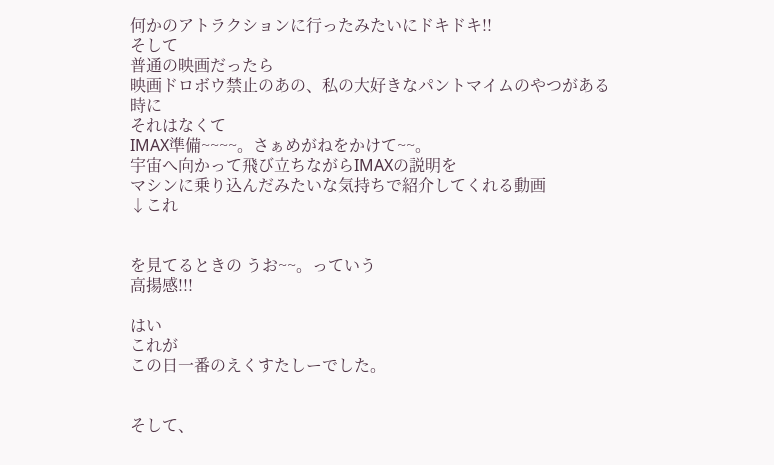何かのアトラクションに行ったみたいにドキドキ!!
そして
普通の映画だったら
映画ドロボウ禁止のあの、私の大好きなパントマイムのやつがある時に
それはなくて
IMAX準備~~~~。さぁめがねをかけて~~。
宇宙へ向かって飛び立ちながらIMAXの説明を
マシンに乗り込んだみたいな気持ちで紹介してくれる動画
↓これ


を見てるときの うお~~。っていう
高揚感!!!

はい
これが
この日一番のえくすたしーでした。


そして、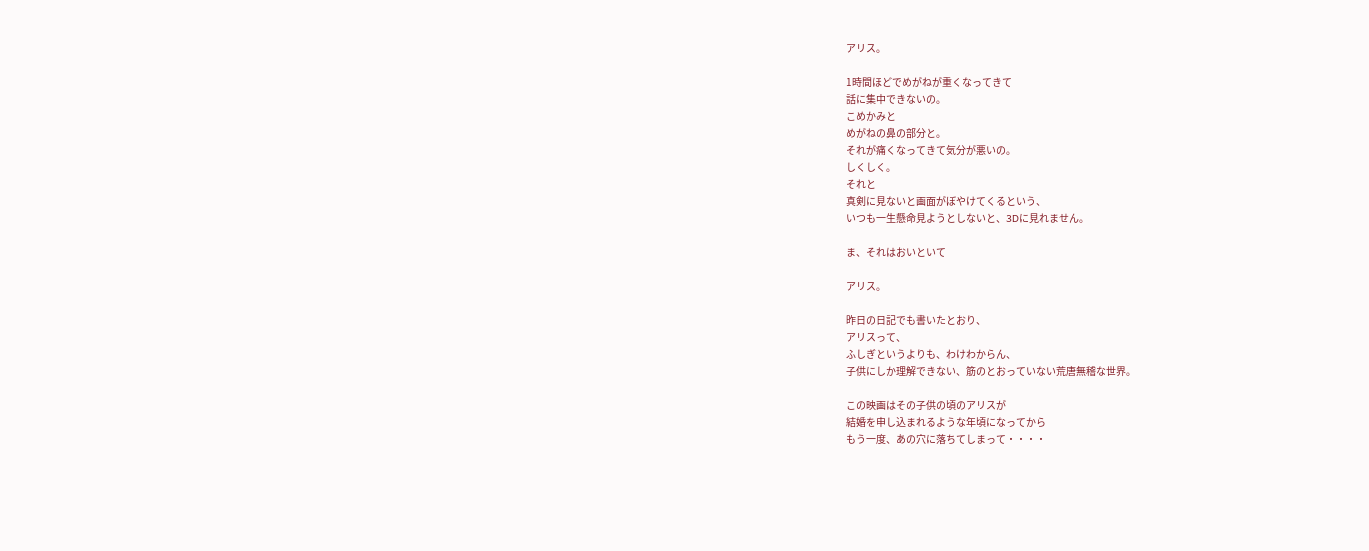アリス。

1時間ほどでめがねが重くなってきて
話に集中できないの。
こめかみと
めがねの鼻の部分と。
それが痛くなってきて気分が悪いの。
しくしく。
それと
真剣に見ないと画面がぼやけてくるという、
いつも一生懸命見ようとしないと、3Dに見れません。

ま、それはおいといて

アリス。

昨日の日記でも書いたとおり、
アリスって、
ふしぎというよりも、わけわからん、
子供にしか理解できない、筋のとおっていない荒唐無稽な世界。

この映画はその子供の頃のアリスが
結婚を申し込まれるような年頃になってから
もう一度、あの穴に落ちてしまって・・・・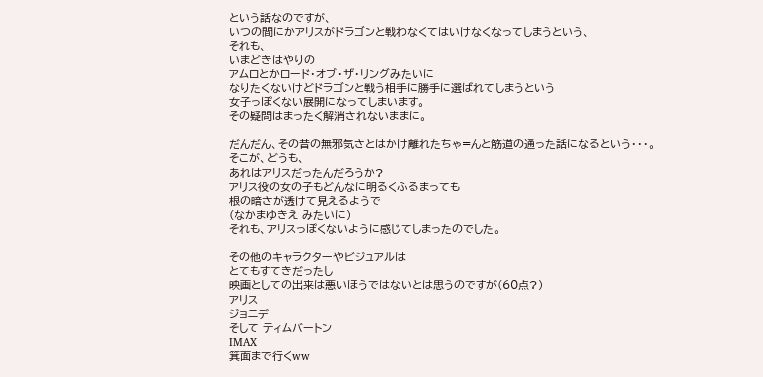という話なのですが、
いつの間にかアリスがドラゴンと戦わなくてはいけなくなってしまうという、
それも、
いまどきはやりの
アムロとかロード・オブ・ザ・リングみたいに
なりたくないけどドラゴンと戦う相手に勝手に選ばれてしまうという
女子っぽくない展開になってしまいます。
その疑問はまったく解消されないままに。

だんだん、その昔の無邪気さとはかけ離れたちゃ=んと筋道の通った話になるという・・・。
そこが、どうも、
あれはアリスだったんだろうか?
アリス役の女の子もどんなに明るくふるまっても
根の暗さが透けて見えるようで
(なかまゆきえ みたいに)
それも、アリスっぽくないように感じてしまったのでした。

その他のキャラクターやビジュアルは
とてもすてきだったし
映画としての出来は悪いほうではないとは思うのですが(60点?)
アリス
ジョニデ
そして ティムバートン
IMAX
箕面まで行くww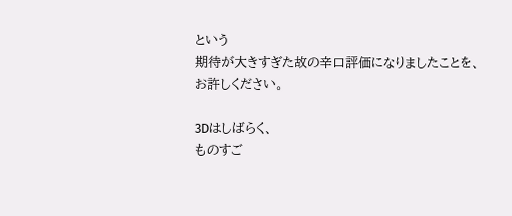という
期待が大きすぎた故の辛口評価になりましたことを、
お許しください。

3Dはしばらく、
ものすご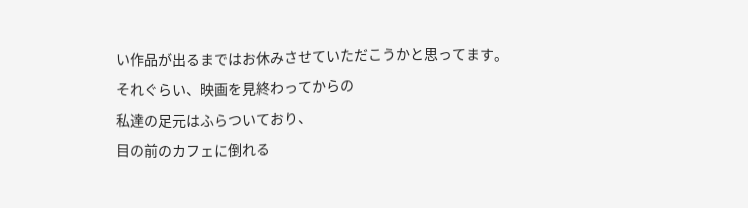い作品が出るまではお休みさせていただこうかと思ってます。
それぐらい、映画を見終わってからの
私達の足元はふらついており、
目の前のカフェに倒れる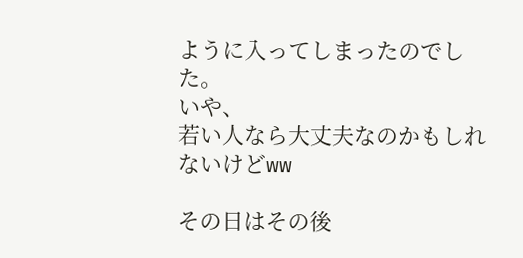ように入ってしまったのでした。
いや、
若い人なら大丈夫なのかもしれないけどww

その日はその後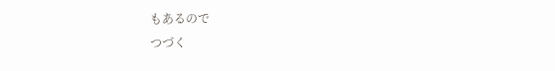もあるので
つづく